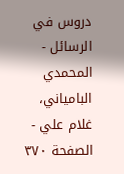دروس في الرسائل - المحمدي البامياني، غلام علي - الصفحة ٣٧٠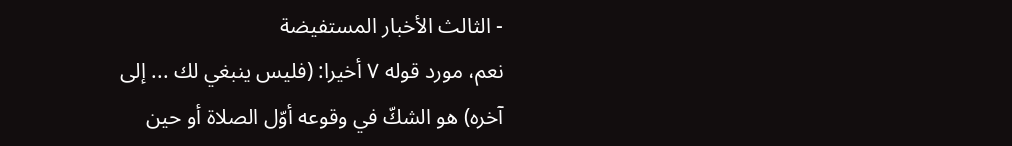- الثالث الأخبار المستفيضة
نعم، مورد قوله ٧ أخيرا: (فليس ينبغي لك ... إلى آخره) هو الشكّ في وقوعه أوّل الصلاة أو حين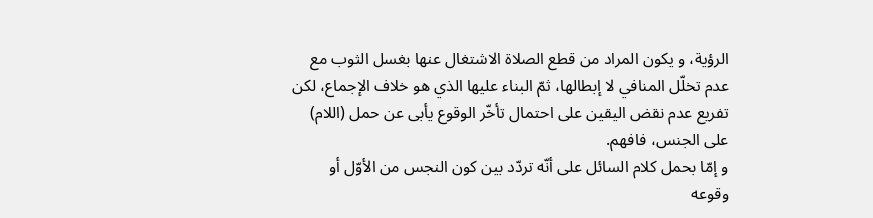الرؤية، و يكون المراد من قطع الصلاة الاشتغال عنها بغسل الثوب مع عدم تخلّل المنافي لا إبطالها، ثمّ البناء عليها الذي هو خلاف الإجماع، لكن تفريع عدم نقض اليقين على احتمال تأخّر الوقوع يأبى عن حمل (اللام) على الجنس، فافهم.
و إمّا بحمل كلام السائل على أنّه تردّد بين كون النجس من الأوّل أو وقوعه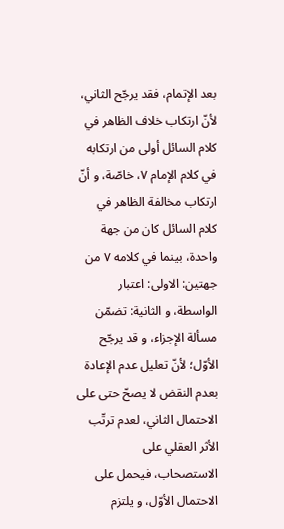بعد الإتمام، فقد يرجّح الثاني، لأنّ ارتكاب خلاف الظاهر في كلام السائل أولى من ارتكابه في كلام الإمام ٧، خاصّة، و أنّ ارتكاب مخالفة الظاهر في كلام السائل كان من جهة واحدة، بينما في كلامه ٧ من جهتين: الاولى: اعتبار الواسطة، و الثانية: تضمّن مسألة الإجزاء، و قد يرجّح الأوّل؛ لأنّ تعليل عدم الإعادة بعدم النقض لا يصحّ حتى على الاحتمال الثاني، لعدم ترتّب الأثر العقلي على الاستصحاب، فيحمل على الاحتمال الأوّل، و يلتزم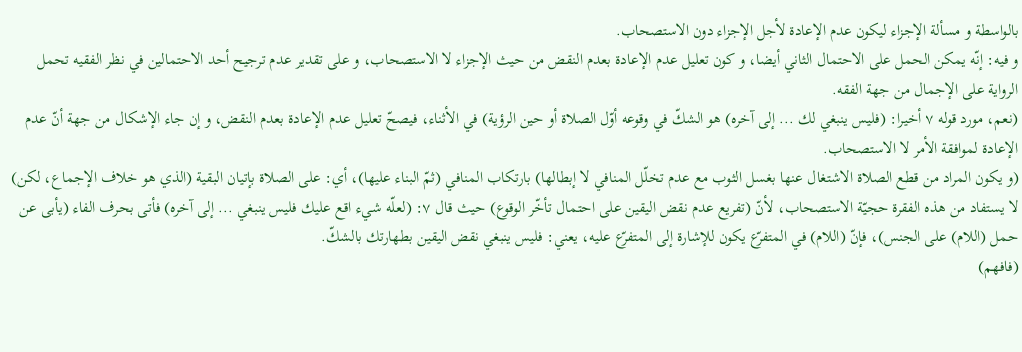بالواسطة و مسألة الإجزاء ليكون عدم الإعادة لأجل الإجزاء دون الاستصحاب.
و فيه: إنّه يمكن الحمل على الاحتمال الثاني أيضا، و كون تعليل عدم الإعادة بعدم النقض من حيث الإجزاء لا الاستصحاب، و على تقدير عدم ترجيح أحد الاحتمالين في نظر الفقيه تحمل الرواية على الإجمال من جهة الفقه.
(نعم، مورد قوله ٧ أخيرا: (فليس ينبغي لك ... إلى آخره) هو الشكّ في وقوعه أوّل الصلاة أو حين الرؤية) في الأثناء، فيصحّ تعليل عدم الإعادة بعدم النقض، و إن جاء الإشكال من جهة أنّ عدم الإعادة لموافقة الأمر لا الاستصحاب.
(و يكون المراد من قطع الصلاة الاشتغال عنها بغسل الثوب مع عدم تخلّل المنافي لا إبطالها) بارتكاب المنافي (ثمّ البناء عليها)، أي: على الصلاة بإتيان البقية (الذي هو خلاف الإجماع، لكن) لا يستفاد من هذه الفقرة حجيّة الاستصحاب، لأنّ (تفريع عدم نقض اليقين على احتمال تأخّر الوقوع) حيث قال ٧: (لعلّه شيء اقع عليك فليس ينبغي ... إلى آخره) فأتى بحرف الفاء (يأبى عن حمل (اللام) على الجنس)، فإنّ (اللام) في المتفرّع يكون للإشارة إلى المتفرّع عليه، يعني: فليس ينبغي نقض اليقين بطهارتك بالشكّ.
(فافهم)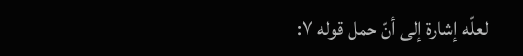لعلّه إشارة إلى أنّ حمل قوله ٧: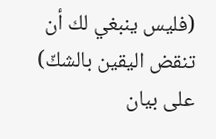(فليس ينبغي لك أن تنقض اليقين بالشكّ) على بيان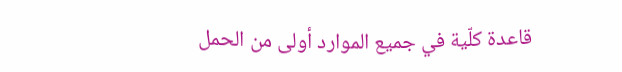قاعدة كلّية في جميع الموارد أولى من الحمل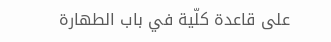على قاعدة كلّية في باب الطهارة